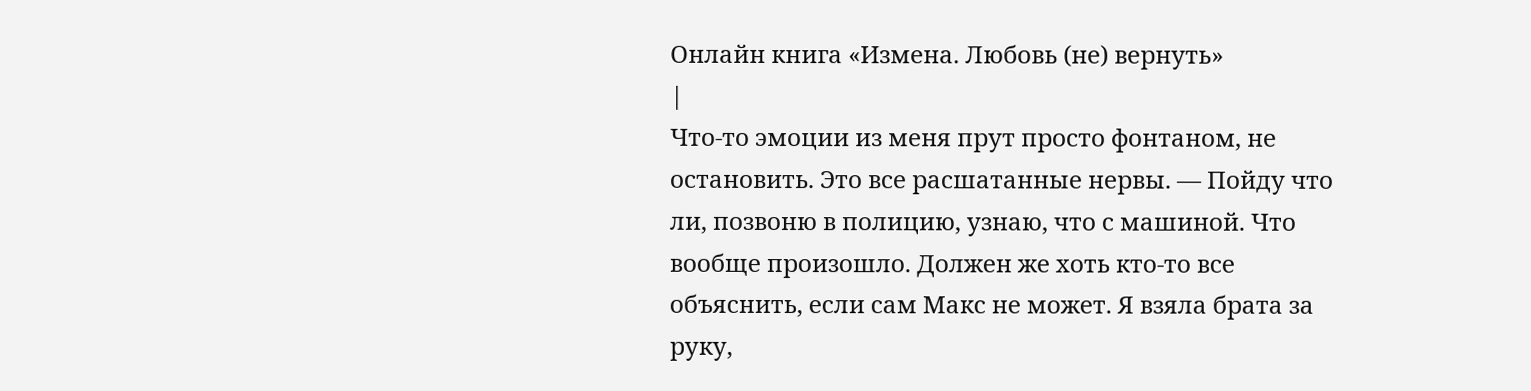Онлайн книга «Измена. Любовь (не) вернуть»
|
Что-то эмоции из меня прут просто фонтаном, не остановить. Это все расшатанные нервы. — Пойду что ли, позвоню в полицию, узнаю, что с машиной. Что вообще произошло. Должен же хоть кто-то все объяснить, если сам Макс не может. Я взяла брата за руку,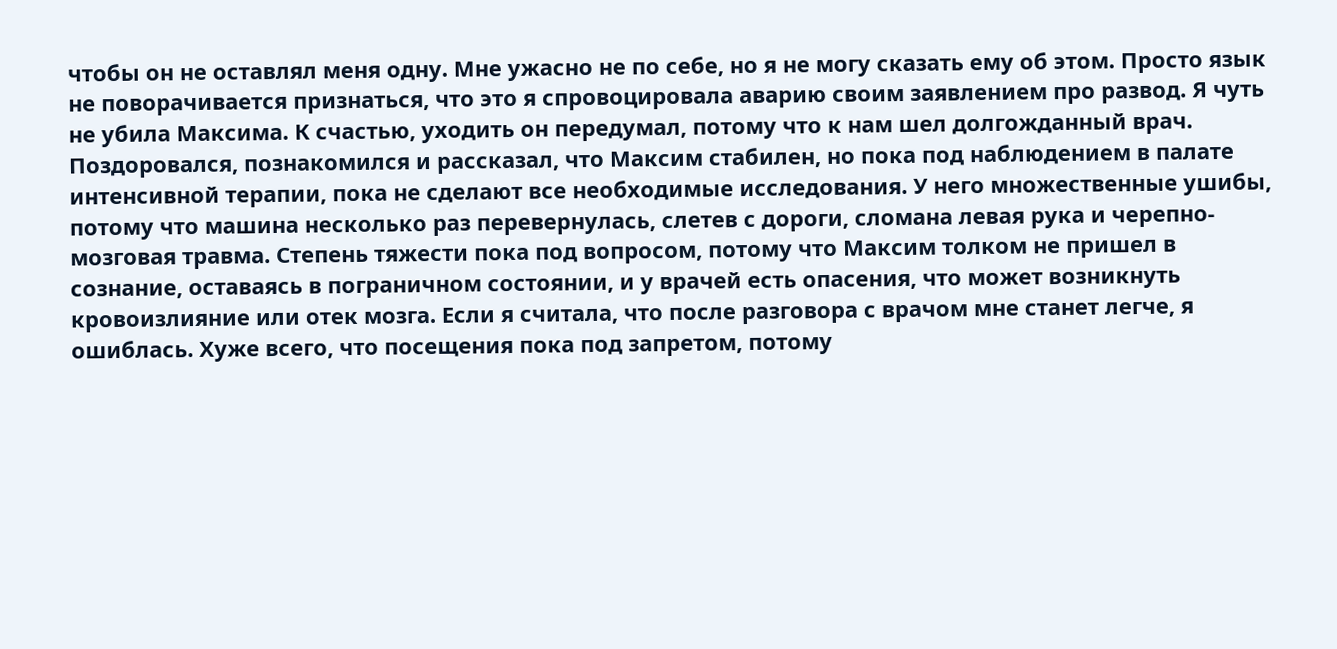чтобы он не оставлял меня одну. Мне ужасно не по себе, но я не могу сказать ему об этом. Просто язык не поворачивается признаться, что это я спровоцировала аварию своим заявлением про развод. Я чуть не убила Максима. К счастью, уходить он передумал, потому что к нам шел долгожданный врач. Поздоровался, познакомился и рассказал, что Максим стабилен, но пока под наблюдением в палате интенсивной терапии, пока не сделают все необходимые исследования. У него множественные ушибы, потому что машина несколько раз перевернулась, слетев с дороги, сломана левая рука и черепно-мозговая травма. Степень тяжести пока под вопросом, потому что Максим толком не пришел в сознание, оставаясь в пограничном состоянии, и у врачей есть опасения, что может возникнуть кровоизлияние или отек мозга. Если я считала, что после разговора с врачом мне станет легче, я ошиблась. Хуже всего, что посещения пока под запретом, потому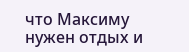что Максиму нужен отдых и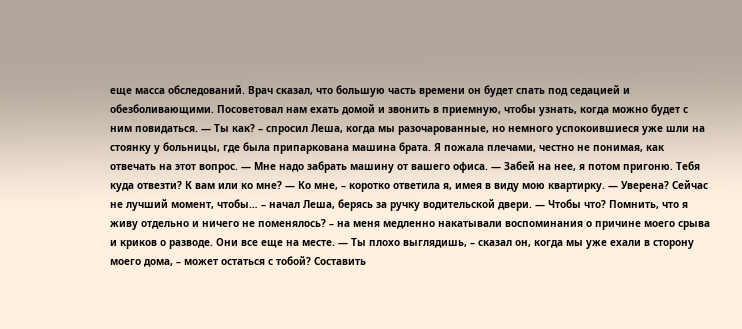еще масса обследований. Врач сказал, что большую часть времени он будет спать под седацией и обезболивающими. Посоветовал нам ехать домой и звонить в приемную, чтобы узнать, когда можно будет с ним повидаться. — Ты как? – спросил Леша, когда мы разочарованные, но немного успокоившиеся уже шли на стоянку у больницы, где была припаркована машина брата. Я пожала плечами, честно не понимая, как отвечать на этот вопрос. — Мне надо забрать машину от вашего офиса. — Забей на нее, я потом пригоню. Тебя куда отвезти? К вам или ко мне? — Ко мне, – коротко ответила я, имея в виду мою квартирку. — Уверена? Сейчас не лучший момент, чтобы… – начал Леша, берясь за ручку водительской двери. — Чтобы что? Помнить, что я живу отдельно и ничего не поменялось? – на меня медленно накатывали воспоминания о причине моего срыва и криков о разводе. Они все еще на месте. — Ты плохо выглядишь, – сказал он, когда мы уже ехали в сторону моего дома, – может остаться с тобой? Составить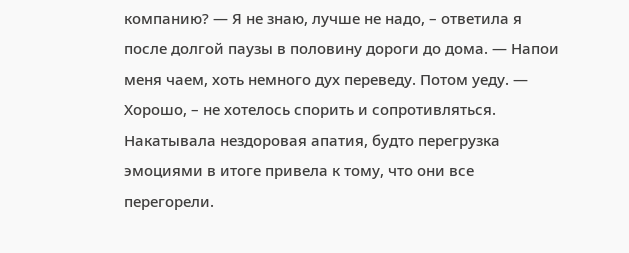компанию? — Я не знаю, лучше не надо, – ответила я после долгой паузы в половину дороги до дома. — Напои меня чаем, хоть немного дух переведу. Потом уеду. — Хорошо, – не хотелось спорить и сопротивляться. Накатывала нездоровая апатия, будто перегрузка эмоциями в итоге привела к тому, что они все перегорели.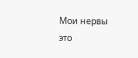Мои нервы это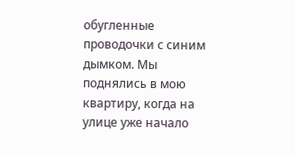обугленные проводочки с синим дымком. Мы поднялись в мою квартиру, когда на улице уже начало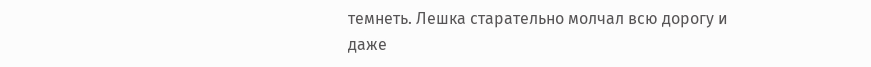темнеть. Лешка старательно молчал всю дорогу и даже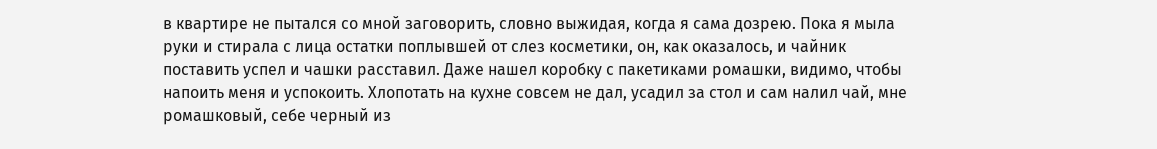в квартире не пытался со мной заговорить, словно выжидая, когда я сама дозрею. Пока я мыла руки и стирала с лица остатки поплывшей от слез косметики, он, как оказалось, и чайник поставить успел и чашки расставил. Даже нашел коробку с пакетиками ромашки, видимо, чтобы напоить меня и успокоить. Хлопотать на кухне совсем не дал, усадил за стол и сам налил чай, мне ромашковый, себе черный из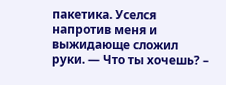пакетика. Уселся напротив меня и выжидающе сложил руки. — Что ты хочешь? –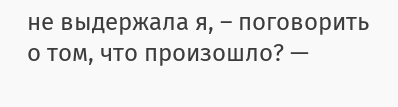не выдержала я, – поговорить о том, что произошло? —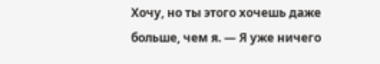Хочу, но ты этого хочешь даже больше, чем я. — Я уже ничего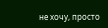не хочу, просто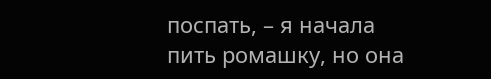поспать, – я начала пить ромашку, но она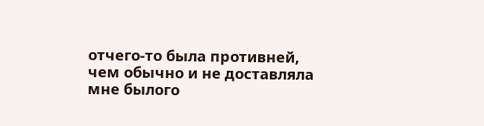отчего-то была противней, чем обычно и не доставляла мне былого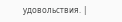удовольствия. |